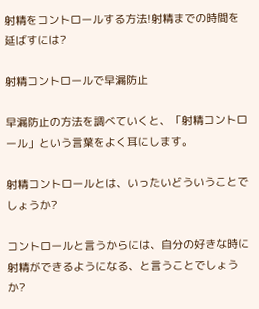射精をコントロールする方法!射精までの時間を延ばすには?

射精コントロールで早漏防止

早漏防止の方法を調べていくと、「射精コントロール」という言葉をよく耳にします。

射精コントロールとは、いったいどういうことでしょうか?

コントロールと言うからには、自分の好きな時に射精ができるようになる、と言うことでしょうか?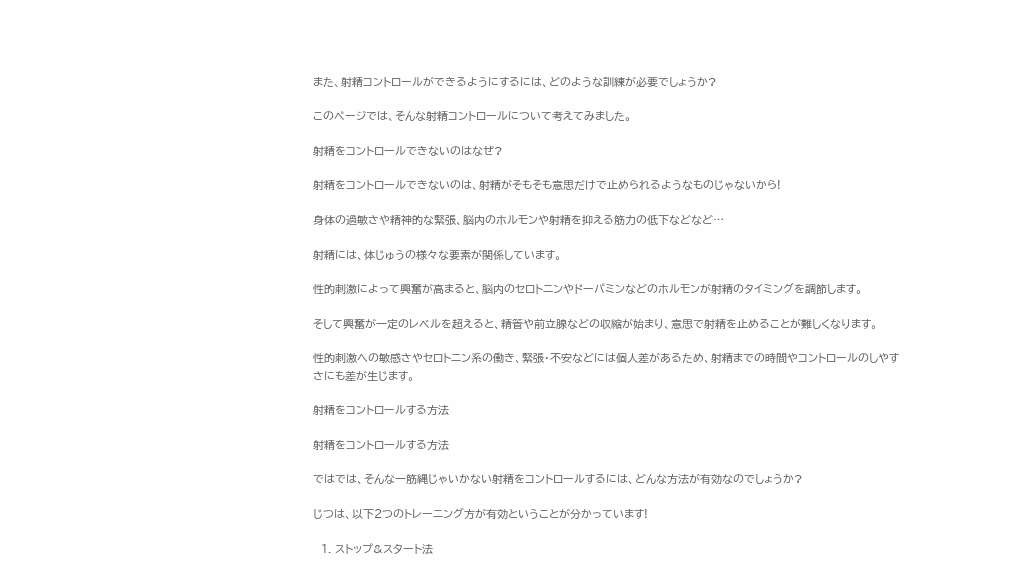また、射精コントロールができるようにするには、どのような訓練が必要でしょうか?

このページでは、そんな射精コントロールについて考えてみました。

射精をコントロールできないのはなぜ?

射精をコントロールできないのは、射精がそもそも意思だけで止められるようなものじゃないから!

身体の過敏さや精神的な緊張、脳内のホルモンや射精を抑える筋力の低下などなど…

射精には、体じゅうの様々な要素が関係しています。

性的刺激によって興奮が高まると、脳内のセロトニンやドーパミンなどのホルモンが射精のタイミングを調節します。

そして興奮が一定のレベルを超えると、精管や前立腺などの収縮が始まり、意思で射精を止めることが難しくなります。

性的刺激への敏感さやセロトニン系の働き、緊張・不安などには個人差があるため、射精までの時間やコントロールのしやすさにも差が生じます。

射精をコントロールする方法

射精をコントロールする方法

ではでは、そんな一筋縄じゃいかない射精をコントロールするには、どんな方法が有効なのでしょうか?

じつは、以下2つのトレーニング方が有効ということが分かっています!

  1. ストップ&スタート法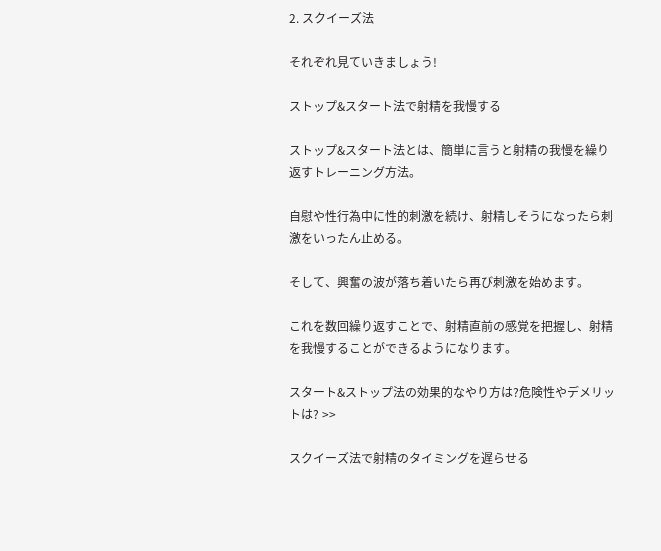2. スクイーズ法

それぞれ見ていきましょう!

ストップ&スタート法で射精を我慢する

ストップ&スタート法とは、簡単に言うと射精の我慢を繰り返すトレーニング方法。

自慰や性行為中に性的刺激を続け、射精しそうになったら刺激をいったん止める。

そして、興奮の波が落ち着いたら再び刺激を始めます。

これを数回繰り返すことで、射精直前の感覚を把握し、射精を我慢することができるようになります。

スタート&ストップ法の効果的なやり方は?危険性やデメリットは? >>

スクイーズ法で射精のタイミングを遅らせる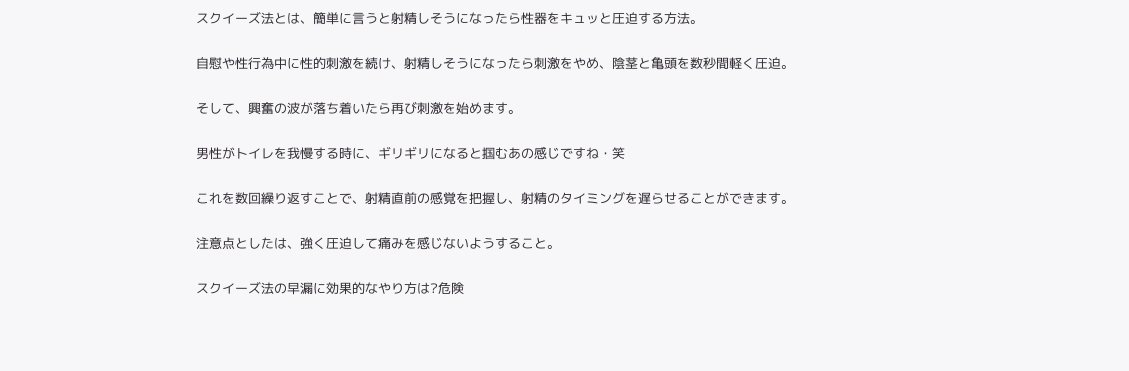スクイーズ法とは、簡単に言うと射精しそうになったら性器をキュッと圧迫する方法。

自慰や性行為中に性的刺激を続け、射精しそうになったら刺激をやめ、陰茎と亀頭を数秒間軽く圧迫。

そして、興奮の波が落ち着いたら再び刺激を始めます。

男性がトイレを我慢する時に、ギリギリになると掴むあの感じですね・笑

これを数回繰り返すことで、射精直前の感覚を把握し、射精のタイミングを遅らせることができます。

注意点としたは、強く圧迫して痛みを感じないようすること。

スクイーズ法の早漏に効果的なやり方は?危険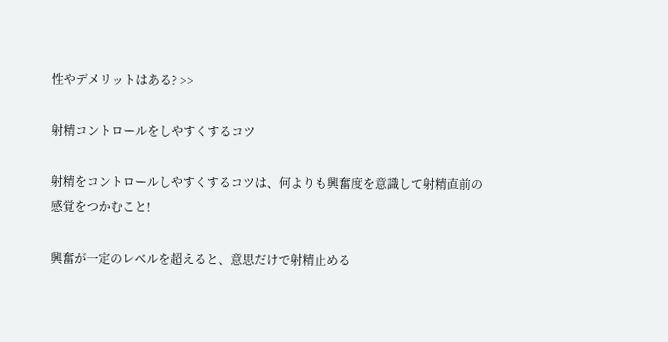性やデメリットはある? >>

射精コントロールをしやすくするコツ

射精をコントロールしやすくするコツは、何よりも興奮度を意識して射精直前の感覚をつかむこと!

興奮が一定のレベルを超えると、意思だけで射精止める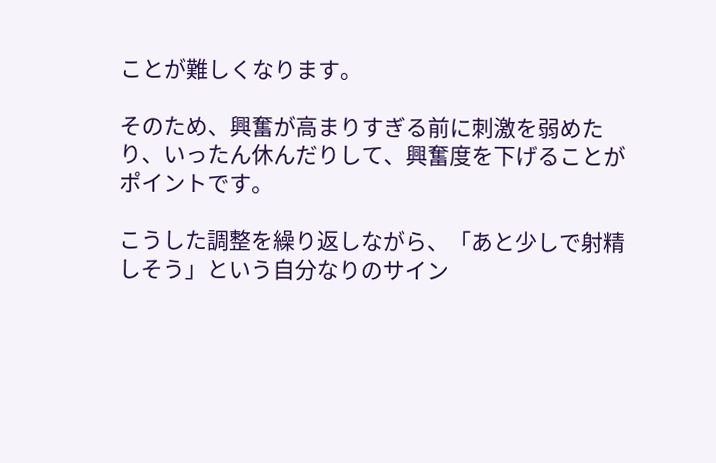ことが難しくなります。

そのため、興奮が高まりすぎる前に刺激を弱めたり、いったん休んだりして、興奮度を下げることがポイントです。

こうした調整を繰り返しながら、「あと少しで射精しそう」という自分なりのサイン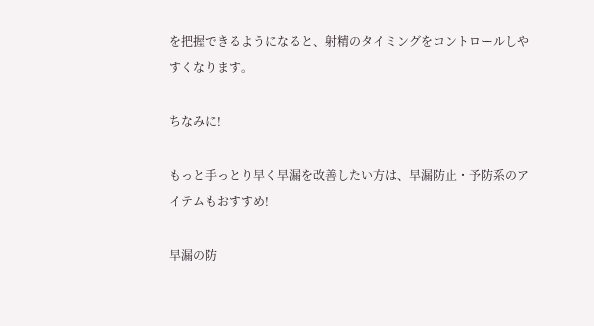を把握できるようになると、射精のタイミングをコントロールしやすくなります。

ちなみに!

もっと手っとり早く早漏を改善したい方は、早漏防止・予防系のアイテムもおすすめ!

早漏の防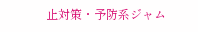止対策・予防系ジャム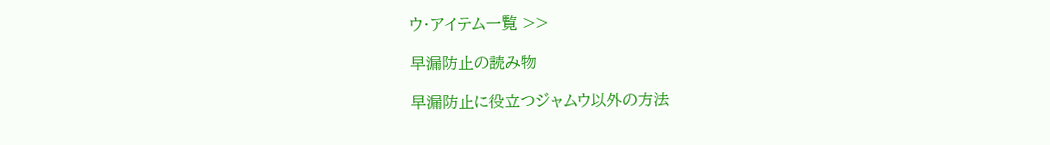ウ・アイテム一覧 >>

早漏防止の読み物

早漏防止に役立つジャムウ以外の方法